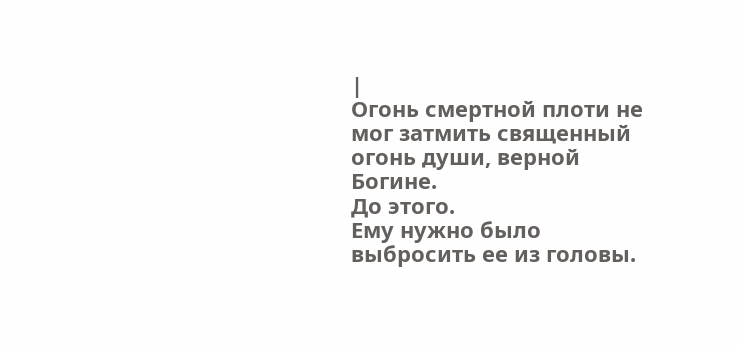|
Огонь смертной плоти не мог затмить священный огонь души, верной Богине.
До этого.
Ему нужно было выбросить ее из головы.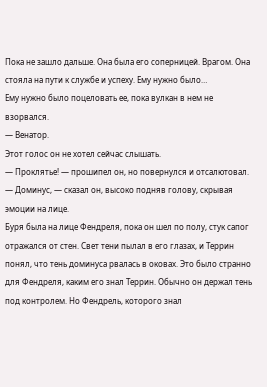Пока не зашло дальше. Она была его соперницей. Врагом. Она стояла на пути к службе и успеху. Ему нужно было…
Ему нужно было поцеловать ее, пока вулкан в нем не взорвался.
— Венатор.
Этот голос он не хотел сейчас слышать.
— Проклятье! — прошипел он, но повернулся и отсалютовал. — Доминус, — сказал он, высоко подняв голову, скрывая эмоции на лице.
Буря была на лице Фендреля, пока он шел по полу, стук сапог отражался от стен. Свет тени пылал в его глазах, и Террин понял, что тень доминуса рвалась в оковах. Это было странно для Фендреля, каким его знал Террин. Обычно он держал тень под контролем. Но Фендрель, которого знал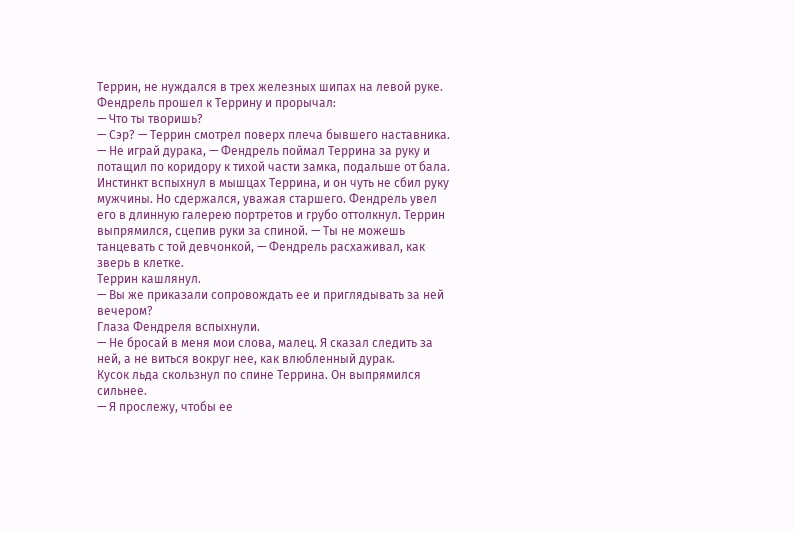Террин, не нуждался в трех железных шипах на левой руке.
Фендрель прошел к Террину и прорычал:
— Что ты творишь?
— Сэр? — Террин смотрел поверх плеча бывшего наставника.
— Не играй дурака, — Фендрель поймал Террина за руку и потащил по коридору к тихой части замка, подальше от бала. Инстинкт вспыхнул в мышцах Террина, и он чуть не сбил руку мужчины. Но сдержался, уважая старшего. Фендрель увел его в длинную галерею портретов и грубо оттолкнул. Террин выпрямился, сцепив руки за спиной. — Ты не можешь танцевать с той девчонкой, — Фендрель расхаживал, как зверь в клетке.
Террин кашлянул.
— Вы же приказали сопровождать ее и приглядывать за ней вечером?
Глаза Фендреля вспыхнули.
— Не бросай в меня мои слова, малец. Я сказал следить за ней, а не виться вокруг нее, как влюбленный дурак.
Кусок льда скользнул по спине Террина. Он выпрямился сильнее.
— Я прослежу, чтобы ее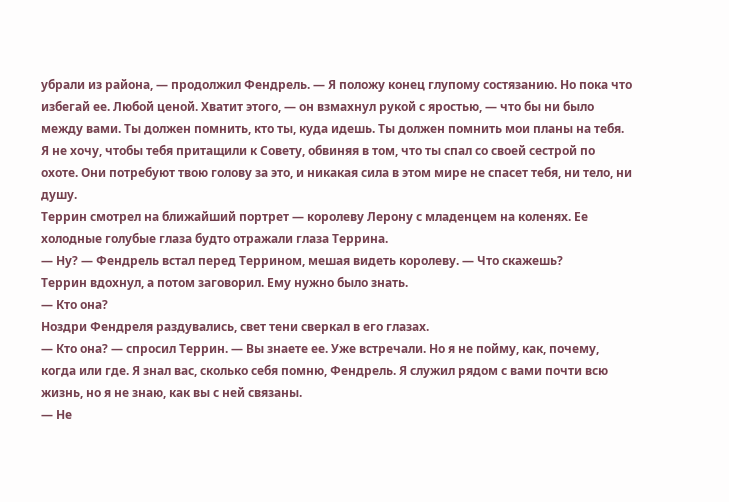убрали из района, — продолжил Фендрель. — Я положу конец глупому состязанию. Но пока что избегай ее. Любой ценой. Хватит этого, — он взмахнул рукой с яростью, — что бы ни было между вами. Ты должен помнить, кто ты, куда идешь. Ты должен помнить мои планы на тебя. Я не хочу, чтобы тебя притащили к Совету, обвиняя в том, что ты спал со своей сестрой по охоте. Они потребуют твою голову за это, и никакая сила в этом мире не спасет тебя, ни тело, ни душу.
Террин смотрел на ближайший портрет — королеву Лерону с младенцем на коленях. Ее холодные голубые глаза будто отражали глаза Террина.
— Ну? — Фендрель встал перед Террином, мешая видеть королеву. — Что скажешь?
Террин вдохнул, а потом заговорил. Ему нужно было знать.
— Кто она?
Ноздри Фендреля раздувались, свет тени сверкал в его глазах.
— Кто она? — спросил Террин. — Вы знаете ее. Уже встречали. Но я не пойму, как, почему, когда или где. Я знал вас, сколько себя помню, Фендрель. Я служил рядом с вами почти всю жизнь, но я не знаю, как вы с ней связаны.
— Не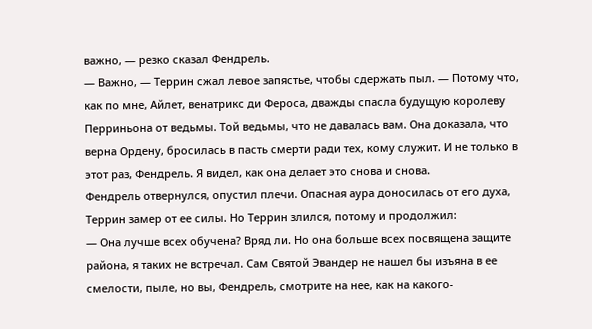важно, — резко сказал Фендрель.
— Важно, — Террин сжал левое запястье, чтобы сдержать пыл. — Потому что, как по мне, Айлет, венатрикс ди Фероса, дважды спасла будущую королеву Перриньона от ведьмы. Той ведьмы, что не давалась вам. Она доказала, что верна Ордену, бросилась в пасть смерти ради тех, кому служит. И не только в этот раз, Фендрель. Я видел, как она делает это снова и снова.
Фендрель отвернулся, опустил плечи. Опасная аура доносилась от его духа, Террин замер от ее силы. Но Террин злился, потому и продолжил:
— Она лучше всех обучена? Вряд ли. Но она больше всех посвящена защите района, я таких не встречал. Сам Святой Эвандер не нашел бы изъяна в ее смелости, пыле, но вы, Фендрель, смотрите на нее, как на какого-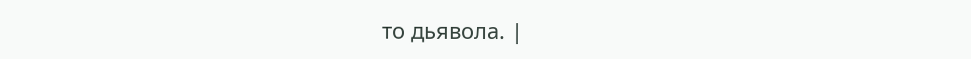то дьявола. |